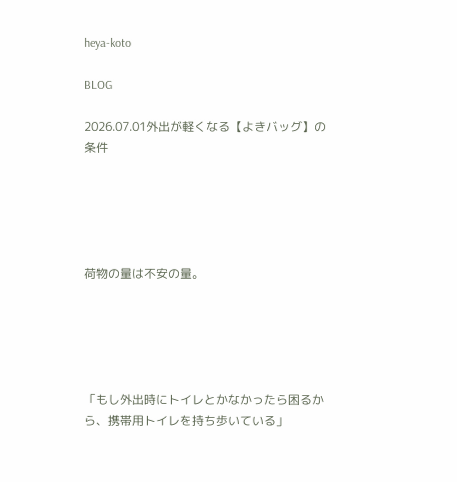heya-koto

BLOG

2026.07.01外出が軽くなる【よきバッグ】の条件





荷物の量は不安の量。





「もし外出時にトイレとかなかったら困るから、携帯用トイレを持ち歩いている」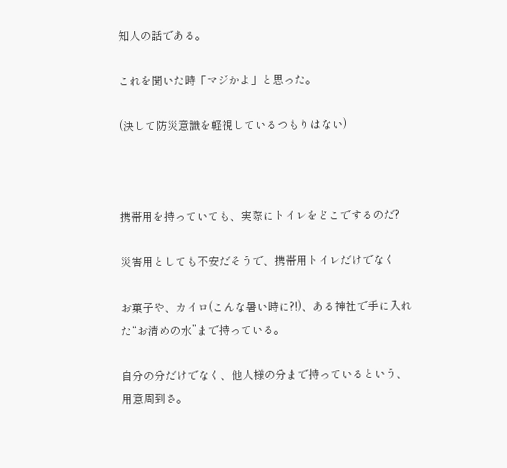知人の話である。

これを聞いた時「マジかよ」と思った。

(決して防災意識を軽視しているつもりはない)



携帯用を持っていても、実際にトイレをどこでするのだ?

災害用としても不安だそうで、携帯用トイレだけでなく

お菓子や、カイロ(こんな暑い時に?!)、ある神社で手に入れた“お清めの水”まで持っている。

自分の分だけでなく、他人様の分まで持っているという、用意周到さ。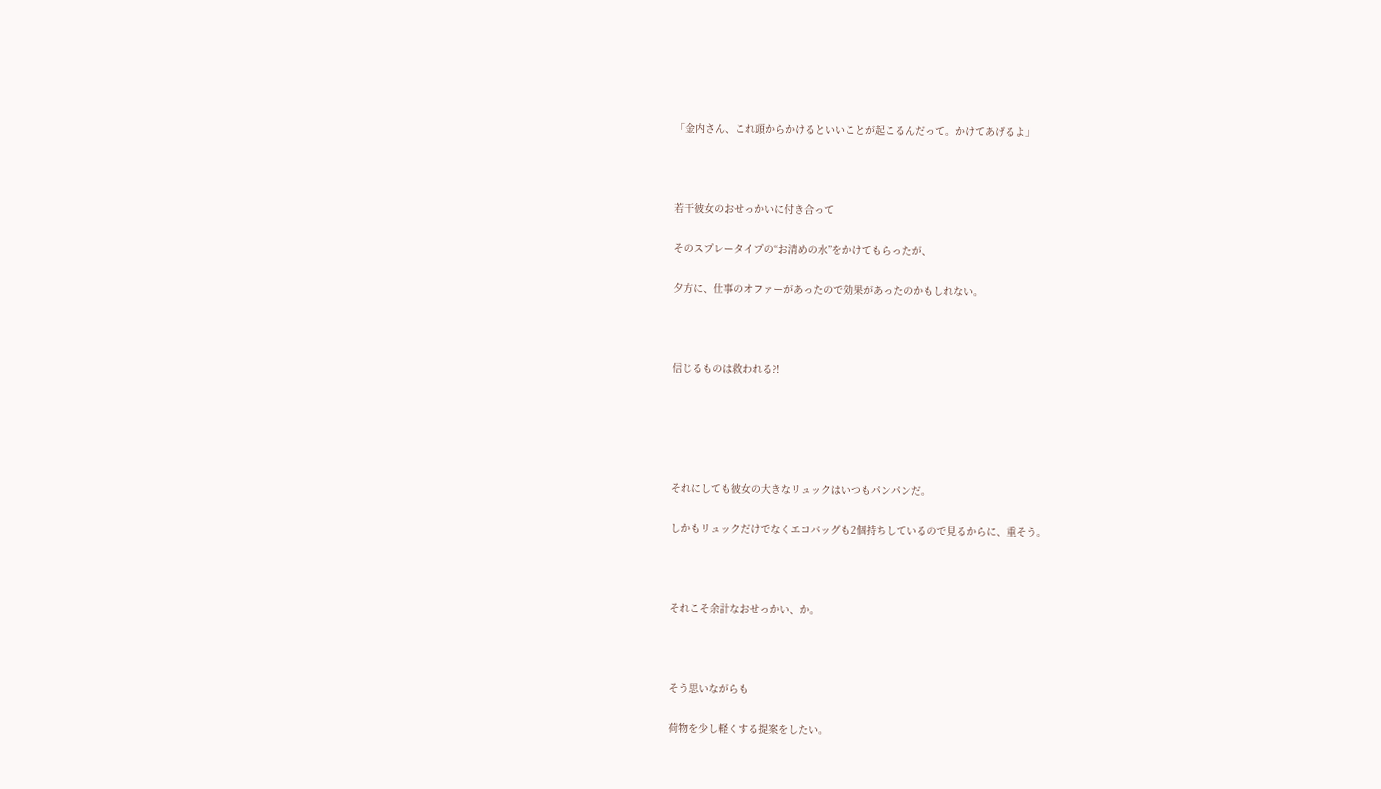「金内さん、これ頭からかけるといいことが起こるんだって。かけてあげるよ」



若干彼女のおせっかいに付き合って

そのスプレータイプの“お清めの水”をかけてもらったが、

夕方に、仕事のオファーがあったので効果があったのかもしれない。



信じるものは救われる?!





それにしても彼女の大きなリュックはいつもパンパンだ。

しかもリュックだけでなくエコバッグも2個持ちしているので見るからに、重そう。



それこそ余計なおせっかい、か。



そう思いながらも

荷物を少し軽くする提案をしたい。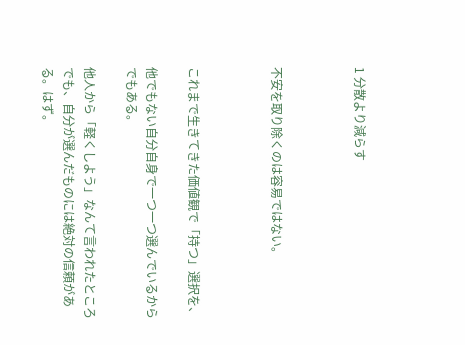1 分散より減らす



不安を取り除くのは容易ではない。



これまで生きてきた価値観で「持つ」選択を、

他でもない自分自身で一つ一つ選んでいるからでもある。

他人から「軽くしよう」なんて言われたところでも、自分が選んだものには絶対の信頼がある。はず。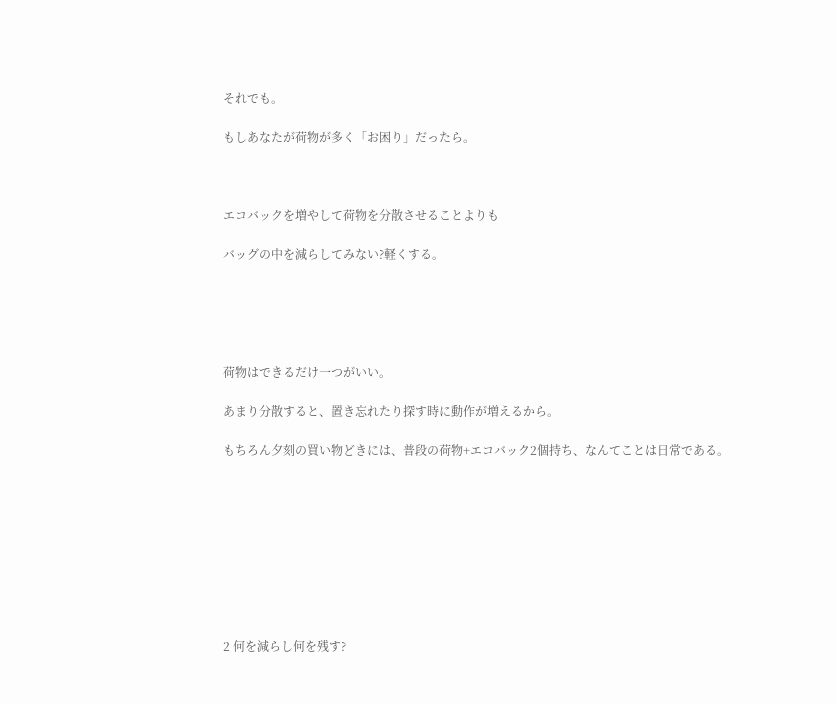それでも。

もしあなたが荷物が多く「お困り」だったら。



エコバックを増やして荷物を分散させることよりも

バッグの中を減らしてみない?軽くする。





荷物はできるだけ一つがいい。

あまり分散すると、置き忘れたり探す時に動作が増えるから。

もちろん夕刻の買い物どきには、普段の荷物+エコバック2個持ち、なんてことは日常である。









2 何を減らし何を残す?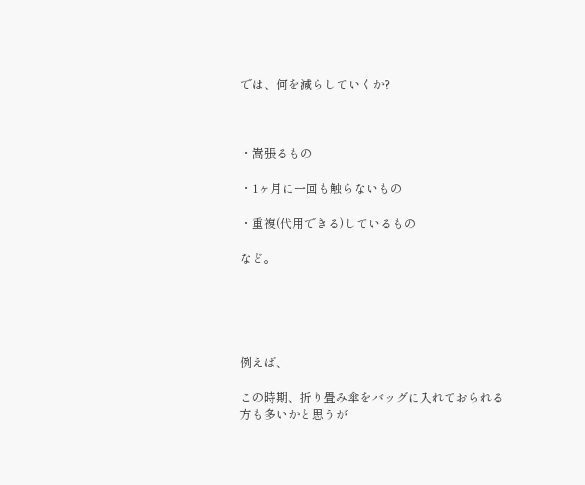では、何を減らしていくか?



・嵩張るもの

・1ヶ月に一回も触らないもの

・重複(代用できる)しているもの

など。





例えば、

この時期、折り畳み傘をバッグに入れておられる方も多いかと思うが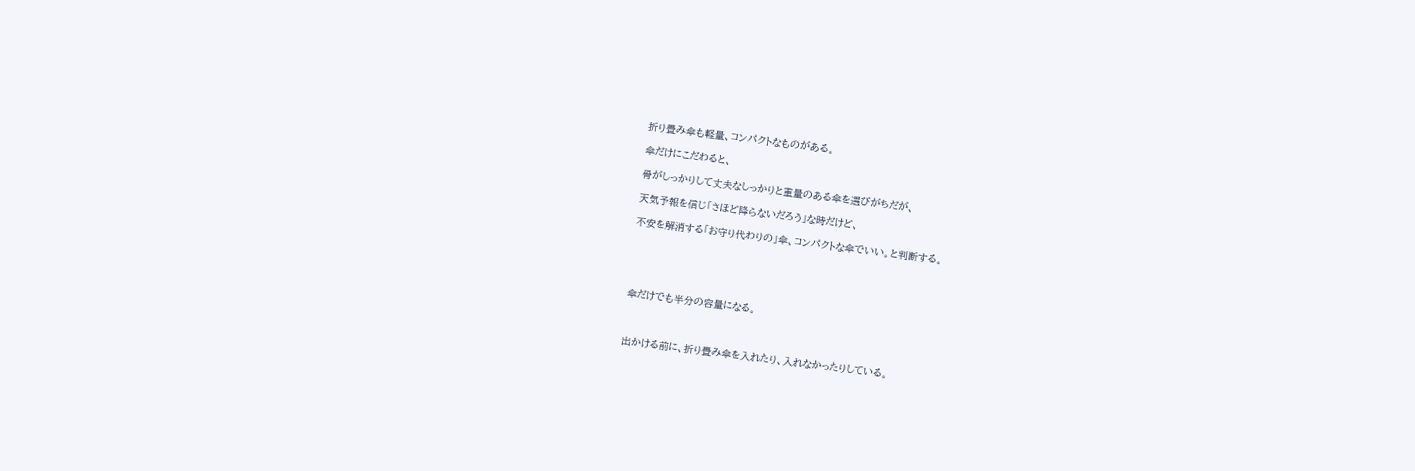折り畳み傘も軽量、コンパクトなものがある。

傘だけにこだわると、

骨がしっかりして丈夫なしっかりと重量のある傘を選びがちだが、

天気予報を信じ「さほど降らないだろう」な時だけど、

不安を解消する「お守り代わりの」傘、コンパクトな傘でいい。と判断する。





傘だけでも半分の容量になる。



出かける前に、折り畳み傘を入れたり、入れなかったりしている。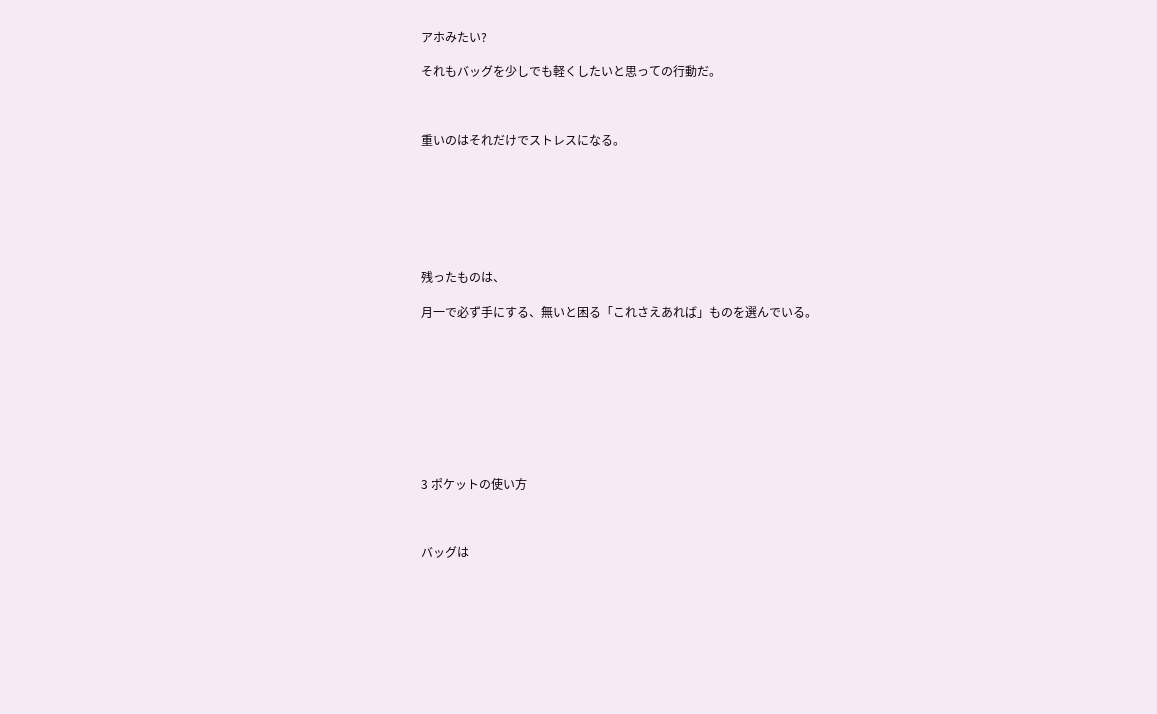アホみたい?

それもバッグを少しでも軽くしたいと思っての行動だ。



重いのはそれだけでストレスになる。







残ったものは、

月一で必ず手にする、無いと困る「これさえあれば」ものを選んでいる。









3 ポケットの使い方



バッグは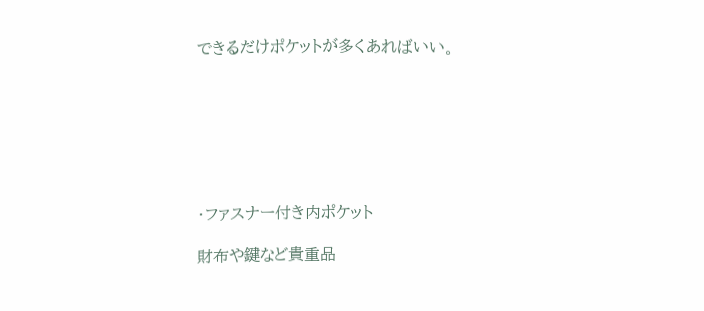できるだけポケットが多くあればいい。







・ファスナー付き内ポケット

財布や鍵など貴重品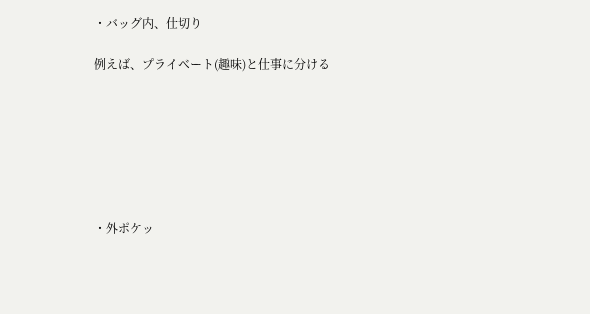・バッグ内、仕切り

例えば、プライベート(趣味)と仕事に分ける







・外ポケッ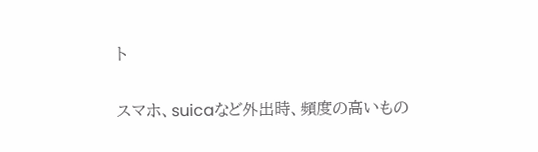ト

スマホ、suicaなど外出時、頻度の高いもの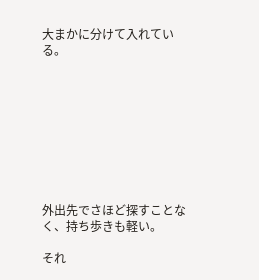大まかに分けて入れている。









外出先でさほど探すことなく、持ち歩きも軽い。

それ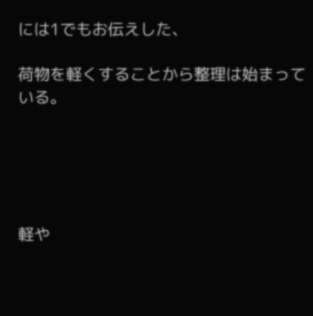には1でもお伝えした、

荷物を軽くすることから整理は始まっている。





軽や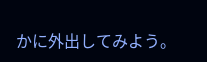かに外出してみよう。